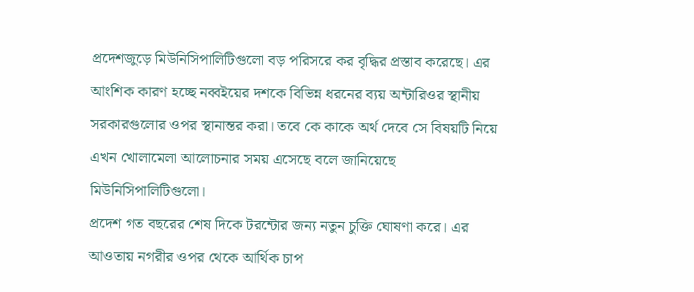প্রদেশজুড়ে মিউনিসিপালিটিগুলো বড় পরিসরে কর বৃদ্ধির প্রস্তাব করেছে। এর আংশিক কারণ হচ্ছে নব্বইয়ের দশকে বিভিন্ন ধরনের ব্যয় অন্টারিওর স্থানীয় সরকারগুলোর ওপর স্থানান্তর করা। তবে কে কাকে অর্থ দেবে সে বিষয়টি নিয়ে এখন খোলামেলা আলোচনার সময় এসেছে বলে জানিয়েছে মিউনিসিপালিটিগুলো।
প্রদেশ গত বছরের শেষ দিকে টরন্টোর জন্য নতুন চুক্তি ঘোষণা করে। এর আওতায় নগরীর ওপর থেকে আর্থিক চাপ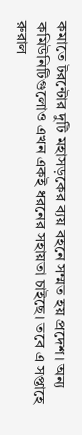কমাতে টরন্টোর দুটি মহাসড়কের ব্যয় বহনে সম্মত হয় প্রদেশ। অন্য কমিউনিটিগুলোও এখন একই ধরনের সহায়তা চাইছে। তবে এ সপ্তাহে রুরাল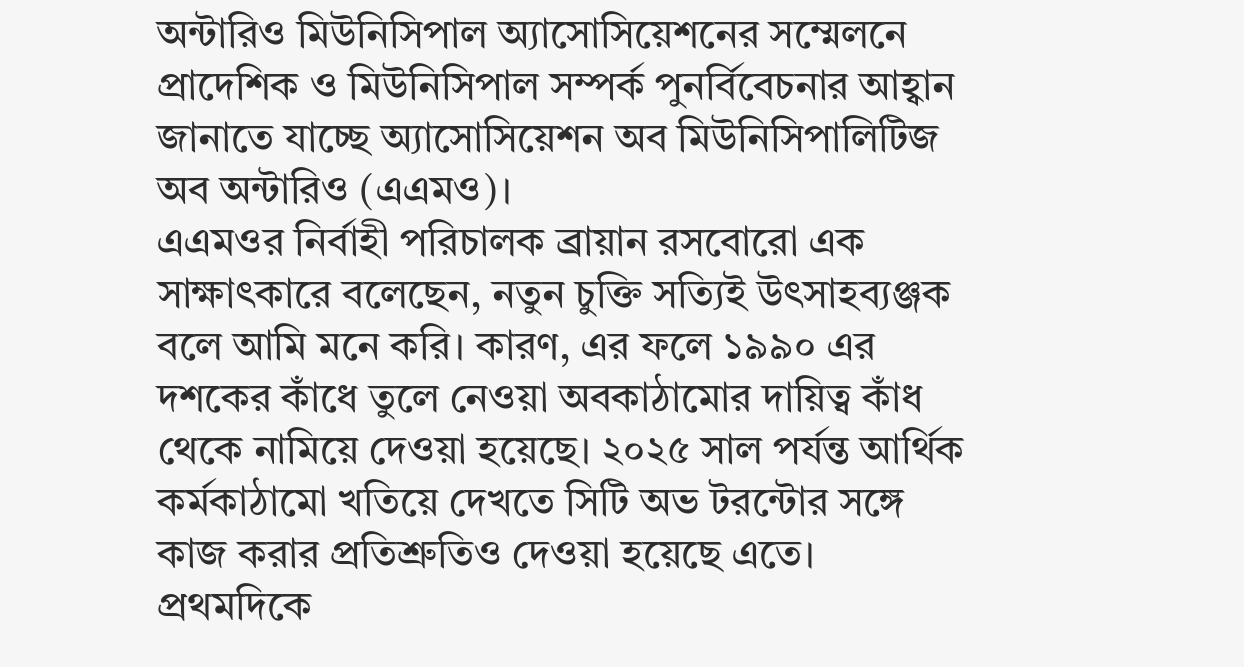অন্টারিও মিউনিসিপাল অ্যাসোসিয়েশনের সম্মেলনে প্রাদেশিক ও মিউনিসিপাল সম্পর্ক পুনর্বিবেচনার আহ্বান জানাতে যাচ্ছে অ্যাসোসিয়েশন অব মিউনিসিপালিটিজ অব অন্টারিও (এএমও)।
এএমওর নির্বাহী পরিচালক ব্রায়ান রসবোরো এক সাক্ষাৎকারে বলেছেন, নতুন চুক্তি সত্যিই উৎসাহব্যঞ্জক বলে আমি মনে করি। কারণ, এর ফলে ১৯৯০ এর দশকের কাঁধে তুলে নেওয়া অবকাঠামোর দায়িত্ব কাঁধ থেকে নামিয়ে দেওয়া হয়েছে। ২০২৫ সাল পর্যন্ত আর্থিক কর্মকাঠামো খতিয়ে দেখতে সিটি অভ টরন্টোর সঙ্গে কাজ করার প্রতিশ্রুতিও দেওয়া হয়েছে এতে।
প্রথমদিকে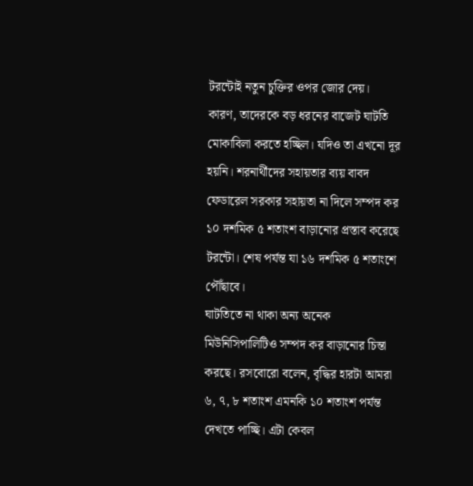টরন্টোই নতুন চুক্তির ওপর জোর দেয়। কারণ, তাদেরকে বড় ধরনের বাজেট ঘাটতি মোকাবিলা করতে হচ্ছিল। যদিও তা এখনো দূর হয়নি। শরনার্থীদের সহায়তার ব্যয় বাবদ ফেডারেল সরকার সহায়তা না দিলে সম্পদ কর ১০ দশমিক ৫ শতাংশ বাড়ানোর প্রস্তাব করেছে টরন্টো। শেষ পর্যন্ত যা ১৬ দশমিক ৫ শতাংশে পৌঁছাবে।
ঘাটতিতে না থাকা অন্য অনেক মিউনিসিপালিটিও সম্পদ কর বাড়ানোর চিন্তা করছে। রসবোরো বলেন, বৃদ্ধির হারটা আমরা ৬, ৭, ৮ শতাংশ এমনকি ১০ শতাংশ পর্যন্ত দেখতে পাচ্ছি। এটা কেবল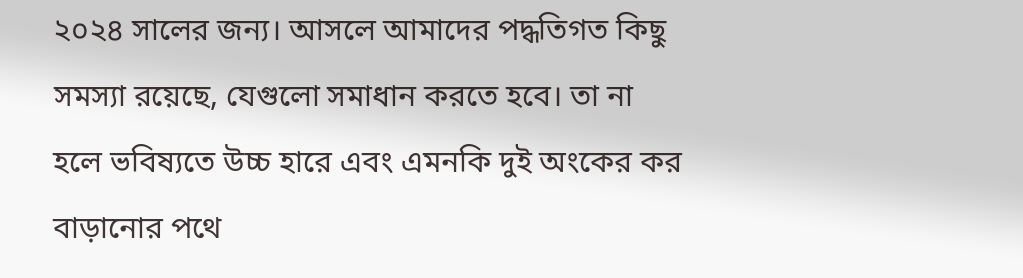২০২৪ সালের জন্য। আসলে আমাদের পদ্ধতিগত কিছু সমস্যা রয়েছে, যেগুলো সমাধান করতে হবে। তা না হলে ভবিষ্যতে উচ্চ হারে এবং এমনকি দুই অংকের কর বাড়ানোর পথে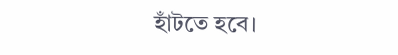হাঁটতে হবে।